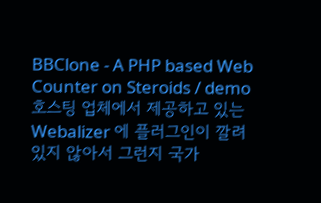BBClone - A PHP based Web Counter on Steroids / demo
호스팅 업체에서 제공하고 있는 Webalizer 에 플러그인이 깔려있지 않아서 그런지 국가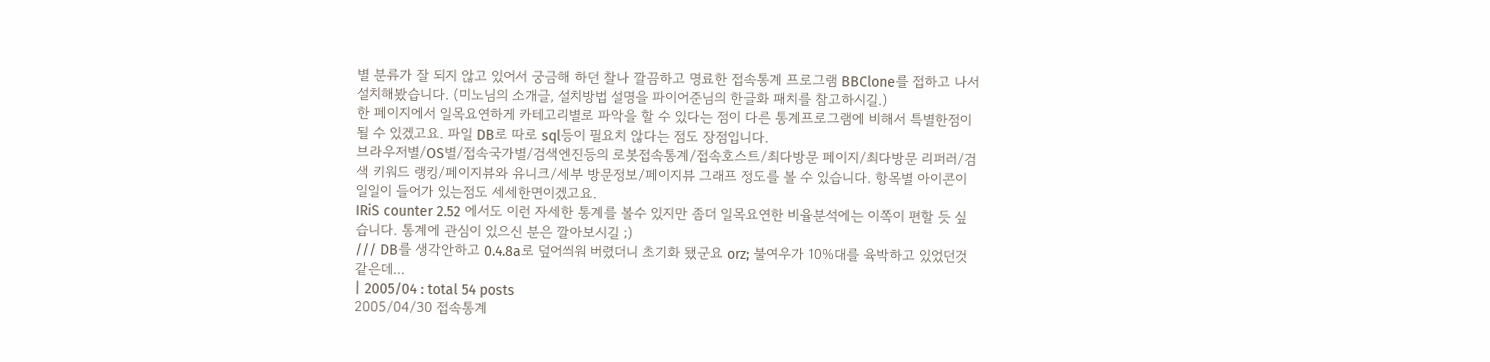별 분류가 잘 되지 않고 있어서 궁금해 하던 찰나 깔끔하고 명료한 접속통계 프로그램 BBClone를 접하고 나서 설치해봤습니다. (미노님의 소개글, 설치방법 설명을 파이어준님의 한글화 패치를 참고하시길.)
한 페이지에서 일목요연하게 카테고리별로 파악을 할 수 있다는 점이 다른 통계프로그램에 비해서 특별한점이 될 수 있겠고요. 파일 DB로 따로 sql등이 필요치 않다는 점도 장점입니다.
브라우저별/OS별/접속국가별/검색엔진등의 로봇접속통계/접속호스트/최다방문 페이지/최다방문 리퍼러/검색 키워드 랭킹/페이지뷰와 유니크/세부 방문정보/페이지뷰 그래프 정도를 볼 수 있습니다. 항목별 아이콘이 일일이 들어가 있는점도 세세한면이겠고요.
IRiS counter 2.52 에서도 이런 자세한 통계를 볼수 있지만 좀더 일목요연한 비율분석에는 이쪽이 편할 듯 싶습니다. 통계에 관심이 있으신 분은 깔아보시길 ;)
/// DB를 생각안하고 0.4.8a로 덮어씌워 버렸더니 초기화 됐군요 orz; 불여우가 10%대를 육박하고 있었던것 같은데...
| 2005/04 : total 54 posts
2005/04/30 접속통계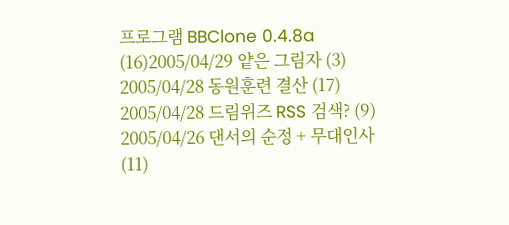프로그램 BBClone 0.4.8a (16)2005/04/29 얕은 그림자 (3)
2005/04/28 동원훈련 결산 (17)
2005/04/28 드림위즈 RSS 검색? (9)
2005/04/26 댄서의 순정 + 무대인사 (11)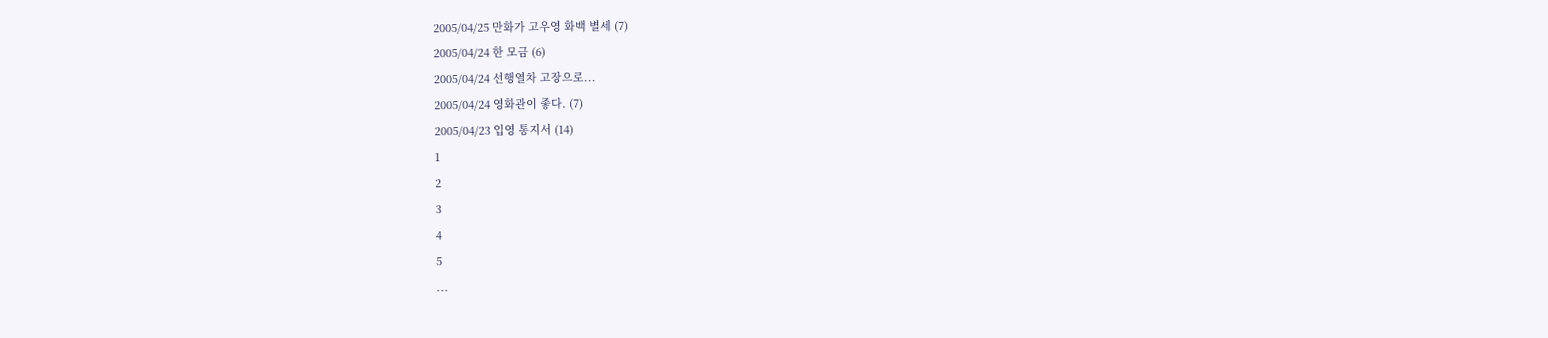2005/04/25 만화가 고우영 화백 별세 (7)
2005/04/24 한 모금 (6)
2005/04/24 선행열차 고장으로...
2005/04/24 영화관이 좋다. (7)
2005/04/23 입영 통지서 (14)
1
2
3
4
5
...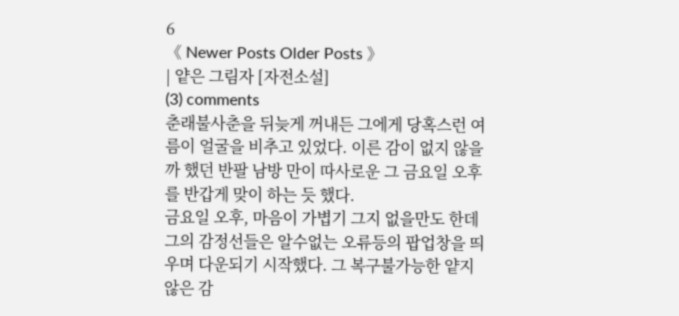6
《 Newer Posts Older Posts 》
| 얕은 그림자 [자전소설]
(3) comments
춘래불사춘을 뒤늦게 꺼내든 그에게 당혹스런 여름이 얼굴을 비추고 있었다. 이른 감이 없지 않을까 했던 반팔 남방 만이 따사로운 그 금요일 오후를 반갑게 맞이 하는 듯 했다.
금요일 오후, 마음이 가볍기 그지 없을만도 한데 그의 감정선들은 알수없는 오류등의 팝업창을 띄우며 다운되기 시작했다. 그 복구불가능한 얕지 않은 감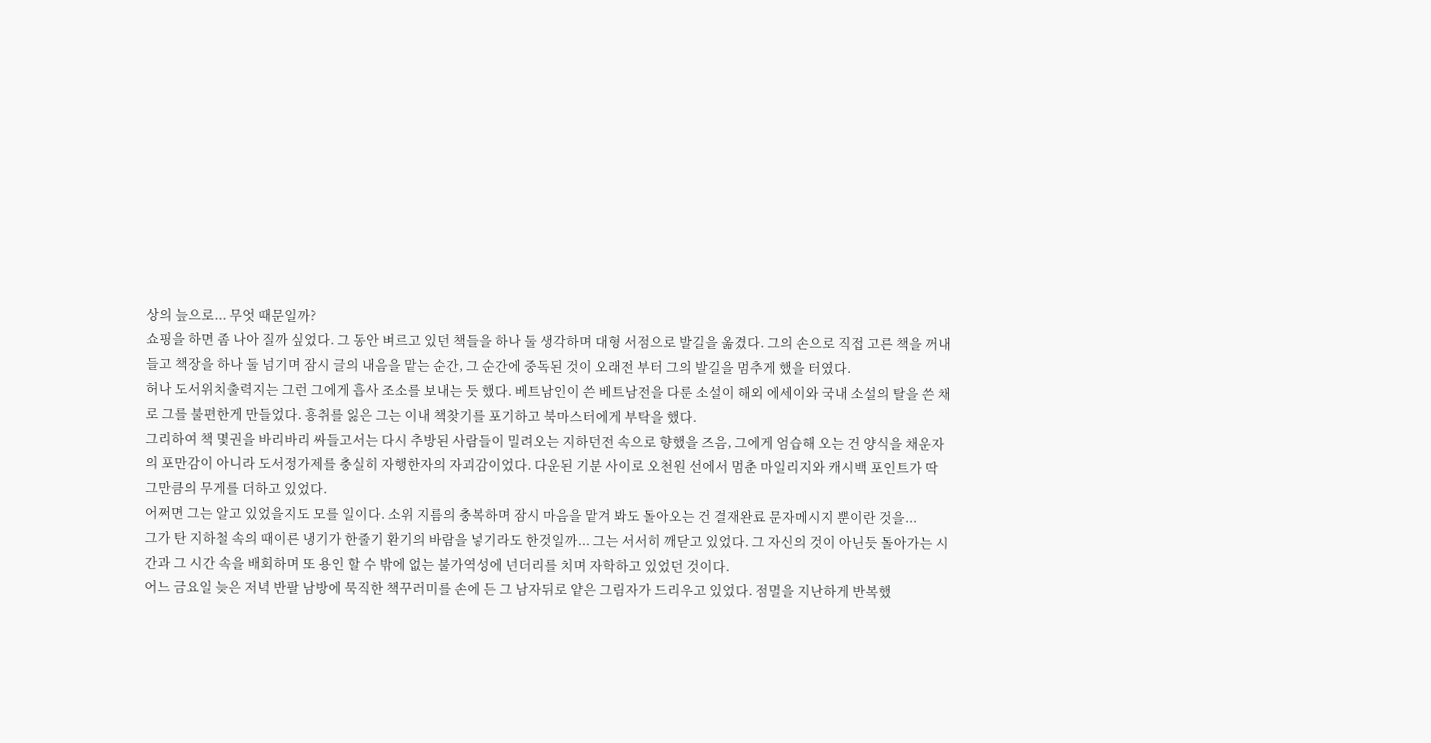상의 늪으로... 무엇 때문일까?
쇼핑을 하면 좀 나아 질까 싶었다. 그 동안 벼르고 있던 책들을 하나 둘 생각하며 대형 서점으로 발길을 옮겼다. 그의 손으로 직접 고른 책을 꺼내들고 책장을 하나 둘 넘기며 잠시 글의 내음을 맡는 순간, 그 순간에 중독된 것이 오래전 부터 그의 발길을 멈추게 했을 터였다.
허나 도서위치출력지는 그런 그에게 흡사 조소를 보내는 듯 했다. 베트남인이 쓴 베트남전을 다룬 소설이 해외 에세이와 국내 소설의 탈을 쓴 채로 그를 불편한게 만들었다. 흥취를 잃은 그는 이내 책찾기를 포기하고 북마스터에게 부탁을 했다.
그리하여 책 몇권을 바리바리 싸들고서는 다시 추방된 사람들이 밀려오는 지하던전 속으로 향했을 즈음, 그에게 엄습해 오는 건 양식을 채운자의 포만감이 아니라 도서정가제를 충실히 자행한자의 자괴감이었다. 다운된 기분 사이로 오천원 선에서 멈춘 마일리지와 캐시백 포인트가 딱 그만큼의 무게를 더하고 있었다.
어쩌면 그는 알고 있었을지도 모를 일이다. 소위 지름의 충복하며 잠시 마음을 맡겨 봐도 돌아오는 건 결재완료 문자메시지 뿐이란 것을...
그가 탄 지하철 속의 때이른 냉기가 한줄기 환기의 바람을 넣기라도 한것일까... 그는 서서히 깨닫고 있었다. 그 자신의 것이 아닌듯 돌아가는 시간과 그 시간 속을 배회하며 또 용인 할 수 밖에 없는 불가역성에 넌더리를 치며 자학하고 있었던 것이다.
어느 금요일 늦은 저녁 반팔 남방에 묵직한 책꾸러미를 손에 든 그 남자뒤로 얕은 그림자가 드리우고 있었다. 점멸을 지난하게 반복했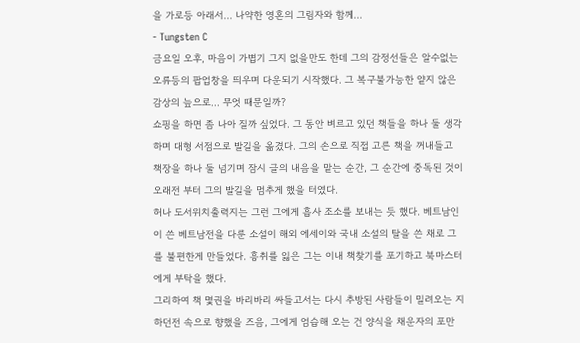을 가로등 아래서... 나약한 영혼의 그림자와 함께...
- Tungsten C
금요일 오후, 마음이 가볍기 그지 없을만도 한데 그의 감정선들은 알수없는 오류등의 팝업창을 띄우며 다운되기 시작했다. 그 복구불가능한 얕지 않은 감상의 늪으로... 무엇 때문일까?
쇼핑을 하면 좀 나아 질까 싶었다. 그 동안 벼르고 있던 책들을 하나 둘 생각하며 대형 서점으로 발길을 옮겼다. 그의 손으로 직접 고른 책을 꺼내들고 책장을 하나 둘 넘기며 잠시 글의 내음을 맡는 순간, 그 순간에 중독된 것이 오래전 부터 그의 발길을 멈추게 했을 터였다.
허나 도서위치출력지는 그런 그에게 흡사 조소를 보내는 듯 했다. 베트남인이 쓴 베트남전을 다룬 소설이 해외 에세이와 국내 소설의 탈을 쓴 채로 그를 불편한게 만들었다. 흥취를 잃은 그는 이내 책찾기를 포기하고 북마스터에게 부탁을 했다.
그리하여 책 몇권을 바리바리 싸들고서는 다시 추방된 사람들이 밀려오는 지하던전 속으로 향했을 즈음, 그에게 엄습해 오는 건 양식을 채운자의 포만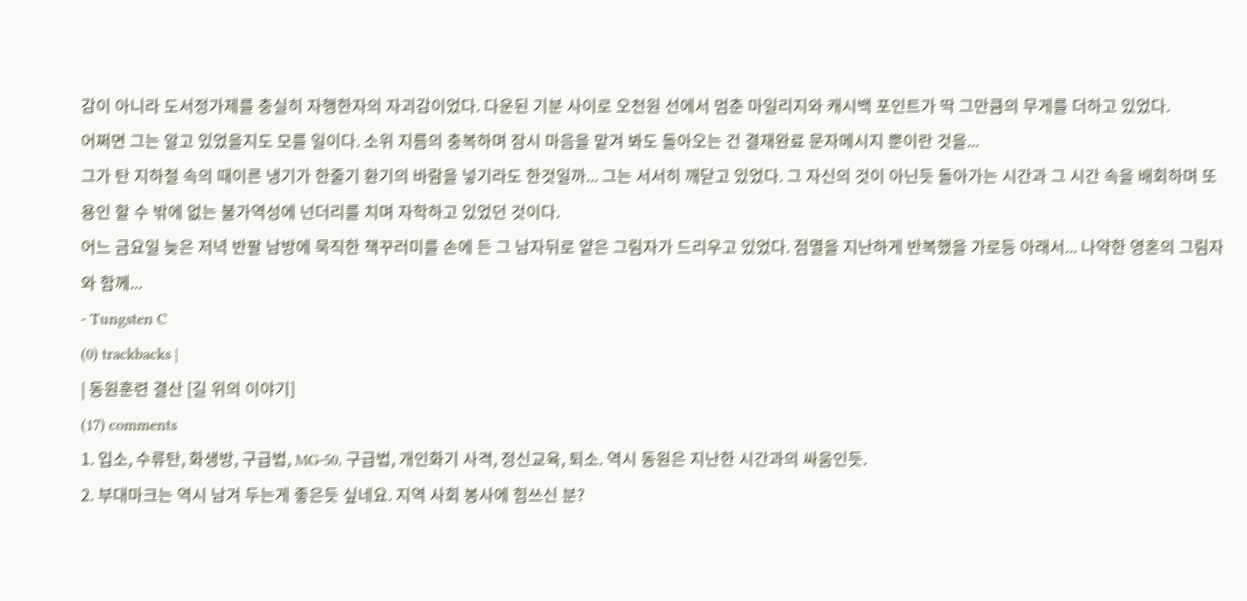감이 아니라 도서정가제를 충실히 자행한자의 자괴감이었다. 다운된 기분 사이로 오천원 선에서 멈춘 마일리지와 캐시백 포인트가 딱 그만큼의 무게를 더하고 있었다.
어쩌면 그는 알고 있었을지도 모를 일이다. 소위 지름의 충복하며 잠시 마음을 맡겨 봐도 돌아오는 건 결재완료 문자메시지 뿐이란 것을...
그가 탄 지하철 속의 때이른 냉기가 한줄기 환기의 바람을 넣기라도 한것일까... 그는 서서히 깨닫고 있었다. 그 자신의 것이 아닌듯 돌아가는 시간과 그 시간 속을 배회하며 또 용인 할 수 밖에 없는 불가역성에 넌더리를 치며 자학하고 있었던 것이다.
어느 금요일 늦은 저녁 반팔 남방에 묵직한 책꾸러미를 손에 든 그 남자뒤로 얕은 그림자가 드리우고 있었다. 점멸을 지난하게 반복했을 가로등 아래서... 나약한 영혼의 그림자와 함께...
- Tungsten C
(0) trackbacks |
| 동원훈련 결산 [길 위의 이야기]
(17) comments
1. 입소, 수류탄, 화생방, 구급법, MG-50, 구급법, 개인화기 사격, 정신교육, 퇴소. 역시 동원은 지난한 시간과의 싸움인듯.
2. 부대마크는 역시 남겨 두는게 좋은듯 싶네요. 지역 사회 봉사에 힘쓰신 분?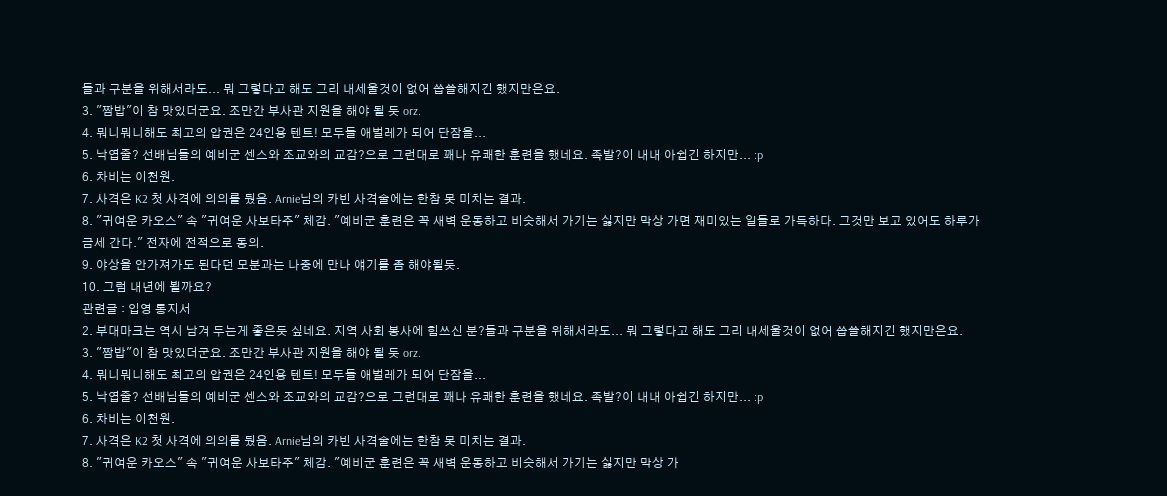들과 구분을 위해서라도... 뭐 그렇다고 해도 그리 내세울것이 없어 씁쓸해지긴 했지만은요.
3. "짬밥"이 참 맛있더군요. 조만간 부사관 지원을 해야 될 듯 orz.
4. 뭐니뭐니해도 최고의 압권은 24인용 텐트! 모두들 애벌레가 되어 단잠을...
5. 낙엽줄? 선배님들의 예비군 센스와 조교와의 교감?으로 그런대로 꽤나 유쾌한 훈련을 했네요. 족발?이 내내 아쉽긴 하지만... :p
6. 차비는 이천원.
7. 사격은 K2 첫 사격에 의의를 뒀음. Arnie님의 카빈 사격술에는 한참 못 미치는 결과.
8. "귀여운 카오스" 속 "귀여운 사보타주" 체감. "예비군 훈련은 꼭 새벽 운동하고 비슷해서 가기는 싫지만 막상 가면 재미있는 일들로 가득하다. 그것만 보고 있어도 하루가 금세 간다." 전자에 전적으로 동의.
9. 야상을 안가져가도 된다던 모분과는 나중에 만나 얘기를 좀 해야될듯.
10. 그럼 내년에 뵐까요?
관련글 : 입영 통지서
2. 부대마크는 역시 남겨 두는게 좋은듯 싶네요. 지역 사회 봉사에 힘쓰신 분?들과 구분을 위해서라도... 뭐 그렇다고 해도 그리 내세울것이 없어 씁쓸해지긴 했지만은요.
3. "짬밥"이 참 맛있더군요. 조만간 부사관 지원을 해야 될 듯 orz.
4. 뭐니뭐니해도 최고의 압권은 24인용 텐트! 모두들 애벌레가 되어 단잠을...
5. 낙엽줄? 선배님들의 예비군 센스와 조교와의 교감?으로 그런대로 꽤나 유쾌한 훈련을 했네요. 족발?이 내내 아쉽긴 하지만... :p
6. 차비는 이천원.
7. 사격은 K2 첫 사격에 의의를 뒀음. Arnie님의 카빈 사격술에는 한참 못 미치는 결과.
8. "귀여운 카오스" 속 "귀여운 사보타주" 체감. "예비군 훈련은 꼭 새벽 운동하고 비슷해서 가기는 싫지만 막상 가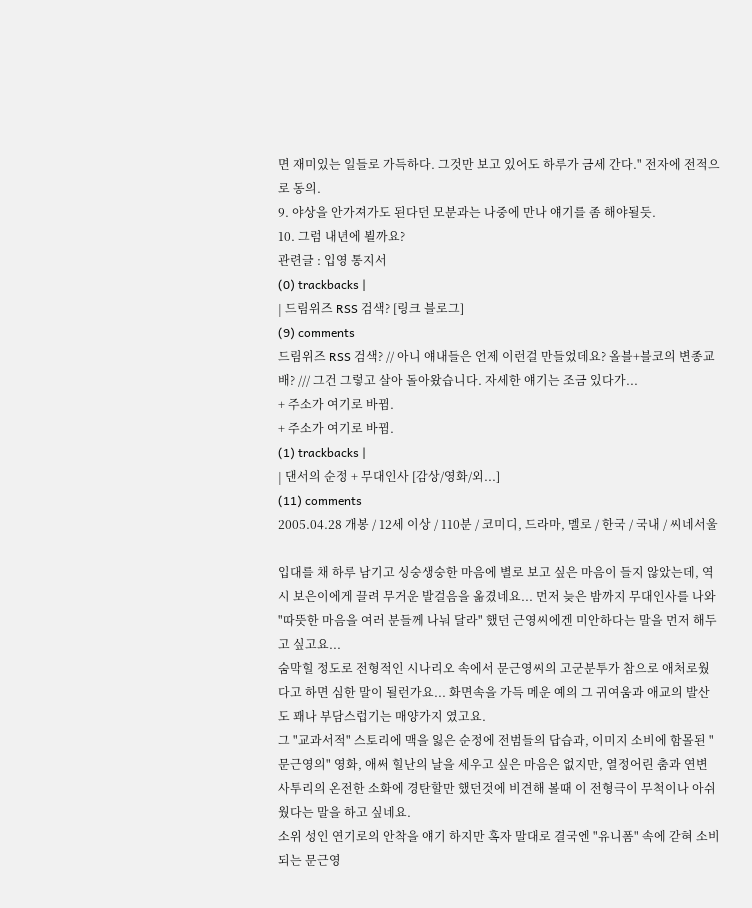면 재미있는 일들로 가득하다. 그것만 보고 있어도 하루가 금세 간다." 전자에 전적으로 동의.
9. 야상을 안가져가도 된다던 모분과는 나중에 만나 얘기를 좀 해야될듯.
10. 그럼 내년에 뵐까요?
관련글 : 입영 통지서
(0) trackbacks |
| 드림위즈 RSS 검색? [링크 블로그]
(9) comments
드림위즈 RSS 검색? // 아니 얘내들은 언제 이런걸 만들었데요? 올블+블코의 변종교배? /// 그건 그렇고 살아 돌아왔습니다. 자세한 얘기는 조금 있다가...
+ 주소가 여기로 바뀜.
+ 주소가 여기로 바뀜.
(1) trackbacks |
| 댄서의 순정 + 무대인사 [감상/영화/외...]
(11) comments
2005.04.28 개봉 / 12세 이상 / 110분 / 코미디, 드라마, 멜로 / 한국 / 국내 / 씨네서울

입대를 채 하루 남기고 싱숭생숭한 마음에 별로 보고 싶은 마음이 들지 않았는데, 역시 보은이에게 끌려 무거운 발걸음을 옮겼네요... 먼저 늦은 밤까지 무대인사를 나와 "따뜻한 마음을 여러 분들께 나눠 달라" 했던 근영씨에겐 미안하다는 말을 먼저 해두고 싶고요...
숨막힐 정도로 전형적인 시나리오 속에서 문근영씨의 고군분투가 참으로 애처로웠다고 하면 심한 말이 될런가요... 화면속을 가득 메운 예의 그 귀여움과 애교의 발산도 꽤나 부담스럽기는 매양가지 였고요.
그 "교과서적" 스토리에 맥을 잃은 순정에 전범들의 답습과, 이미지 소비에 함몰된 "문근영의" 영화, 애써 힐난의 날을 세우고 싶은 마음은 없지만, 열정어린 춤과 연변 사투리의 온전한 소화에 경탄할만 했던것에 비견해 볼때 이 전형극이 무척이나 아쉬웠다는 말을 하고 싶네요.
소위 성인 연기로의 안착을 얘기 하지만 혹자 말대로 결국엔 "유니폼" 속에 갇혀 소비되는 문근영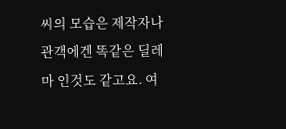씨의 모습은 제작자나 관객에겐 똑같은 딜레마 인것도 같고요. 여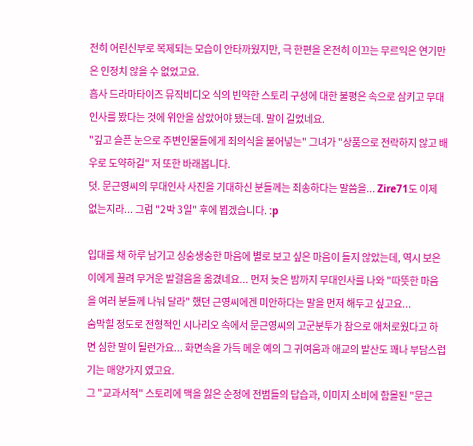전히 어린신부로 복제되는 모습이 안타까웠지만, 극 한편을 온전히 이끄는 무르익은 연기만은 인정치 않을 수 없었고요.
흡사 드라마타이즈 뮤직비디오 식의 빈약한 스토리 구성에 대한 불평은 속으로 삼키고 무대인사를 봤다는 것에 위안을 삼았어야 됐는데. 말이 길었네요.
"깊고 슬픈 눈으로 주변인물들에게 죄의식을 불어넣는" 그녀가 "상품으로 전락하지 않고 배우로 도약하길" 저 또한 바래봅니다.
덧. 문근영씨의 무대인사 사진을 기대하신 분들께는 죄송하다는 말씀을... Zire71도 이제 없는지라... 그럼 "2박 3일" 후에 뵙겠습니다. :p

입대를 채 하루 남기고 싱숭생숭한 마음에 별로 보고 싶은 마음이 들지 않았는데, 역시 보은이에게 끌려 무거운 발걸음을 옮겼네요... 먼저 늦은 밤까지 무대인사를 나와 "따뜻한 마음을 여러 분들께 나눠 달라" 했던 근영씨에겐 미안하다는 말을 먼저 해두고 싶고요...
숨막힐 정도로 전형적인 시나리오 속에서 문근영씨의 고군분투가 참으로 애처로웠다고 하면 심한 말이 될런가요... 화면속을 가득 메운 예의 그 귀여움과 애교의 발산도 꽤나 부담스럽기는 매양가지 였고요.
그 "교과서적" 스토리에 맥을 잃은 순정에 전범들의 답습과, 이미지 소비에 함몰된 "문근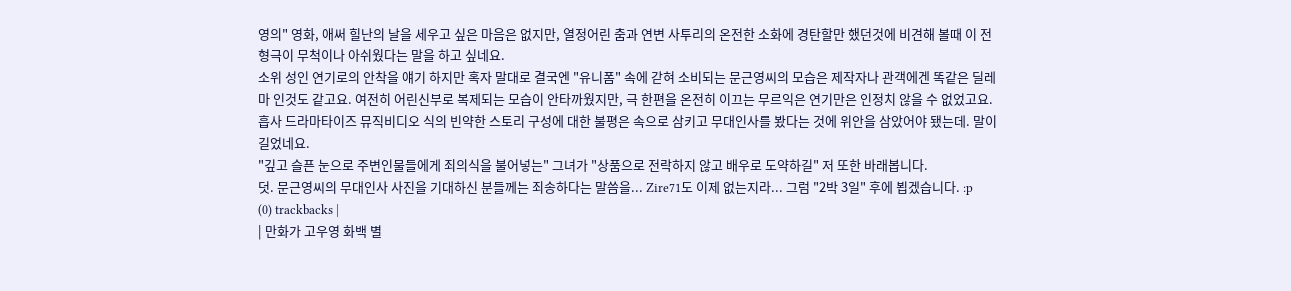영의" 영화, 애써 힐난의 날을 세우고 싶은 마음은 없지만, 열정어린 춤과 연변 사투리의 온전한 소화에 경탄할만 했던것에 비견해 볼때 이 전형극이 무척이나 아쉬웠다는 말을 하고 싶네요.
소위 성인 연기로의 안착을 얘기 하지만 혹자 말대로 결국엔 "유니폼" 속에 갇혀 소비되는 문근영씨의 모습은 제작자나 관객에겐 똑같은 딜레마 인것도 같고요. 여전히 어린신부로 복제되는 모습이 안타까웠지만, 극 한편을 온전히 이끄는 무르익은 연기만은 인정치 않을 수 없었고요.
흡사 드라마타이즈 뮤직비디오 식의 빈약한 스토리 구성에 대한 불평은 속으로 삼키고 무대인사를 봤다는 것에 위안을 삼았어야 됐는데. 말이 길었네요.
"깊고 슬픈 눈으로 주변인물들에게 죄의식을 불어넣는" 그녀가 "상품으로 전락하지 않고 배우로 도약하길" 저 또한 바래봅니다.
덧. 문근영씨의 무대인사 사진을 기대하신 분들께는 죄송하다는 말씀을... Zire71도 이제 없는지라... 그럼 "2박 3일" 후에 뵙겠습니다. :p
(0) trackbacks |
| 만화가 고우영 화백 별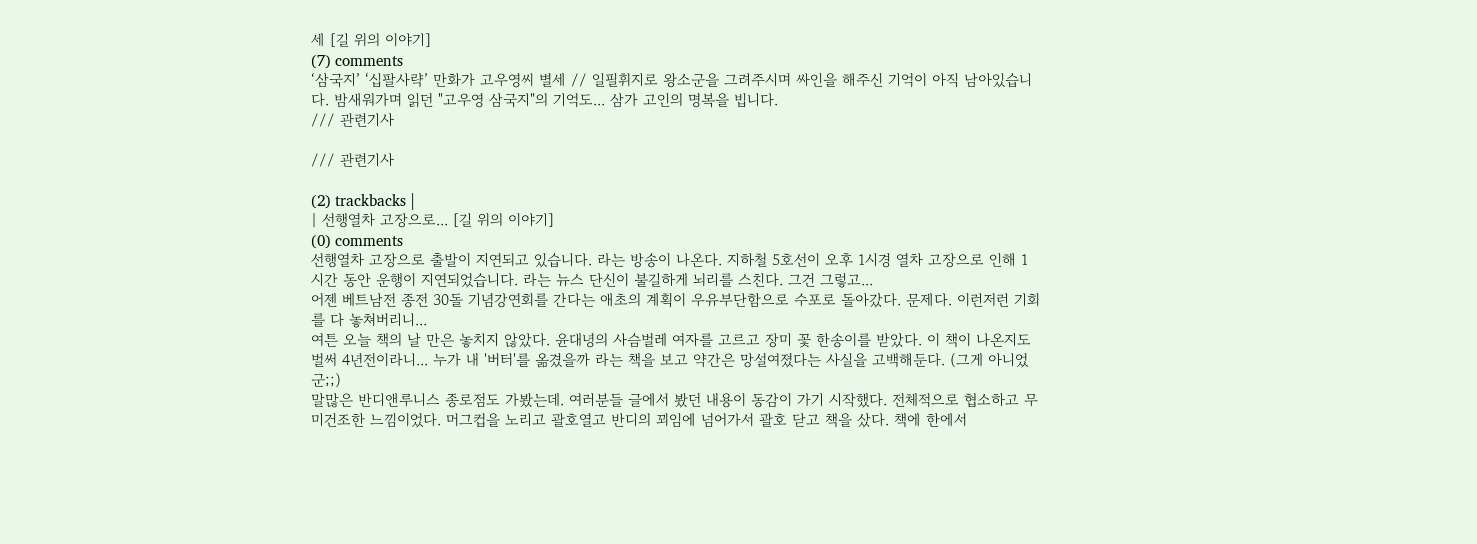세 [길 위의 이야기]
(7) comments
‘삼국지’ ‘십팔사략’ 만화가 고우영씨 별세 // 일필휘지로 왕소군을 그려주시며 싸인을 해주신 기억이 아직 남아있습니다. 밤새워가며 읽던 "고우영 삼국지"의 기억도... 삼가 고인의 명복을 빕니다.
/// 관련기사

/// 관련기사

(2) trackbacks |
| 선행열차 고장으로... [길 위의 이야기]
(0) comments
선행열차 고장으로 출발이 지연되고 있습니다. 라는 방송이 나온다. 지하철 5호선이 오후 1시경 열차 고장으로 인해 1시간 동안 운행이 지연되었습니다. 라는 뉴스 단신이 불길하게 뇌리를 스친다. 그건 그렇고...
어젠 베트남전 종전 30돌 기념강연회를 간다는 애초의 계획이 우유부단함으로 수포로 돌아갔다. 문제다. 이런저런 기회를 다 놓쳐버리니...
여튼 오늘 책의 날 만은 놓치지 않았다. 윤대녕의 사슴벌레 여자를 고르고 장미 꽃 한송이를 받았다. 이 책이 나온지도 벌써 4년전이라니... 누가 내 '버터'를 옮겼을까 라는 책을 보고 약간은 망설여졌다는 사실을 고백해둔다. (그게 아니었군;;)
말많은 반디앤루니스 종로점도 가봤는데. 여러분들 글에서 봤던 내용이 동감이 가기 시작했다. 전체적으로 협소하고 무미건조한 느낌이었다. 머그컵을 노리고 괄호열고 반디의 꾀임에 넘어가서 괄호 닫고 책을 샀다. 책에 한에서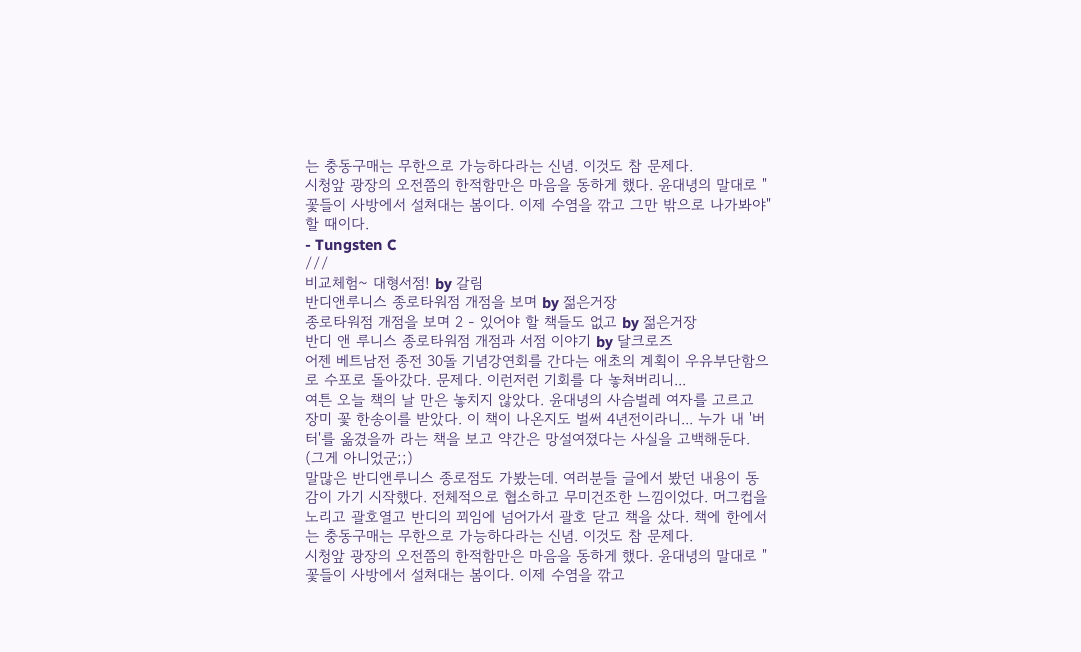는 충동구매는 무한으로 가능하다라는 신념. 이것도 참 문제다.
시청앞 광장의 오전쯤의 한적함만은 마음을 동하게 했다. 윤대녕의 말대로 "꽃들이 사방에서 설쳐대는 봄이다. 이제 수염을 깎고 그만 밖으로 나가봐야"할 때이다.
- Tungsten C
///
비교체험~ 대형서점! by 갈림
반디앤루니스 종로타워점 개점을 보며 by 젊은거장
종로타워점 개점을 보며 2 - 있어야 할 책들도 없고 by 젊은거장
반디 앤 루니스 종로타워점 개점과 서점 이야기 by 달크로즈
어젠 베트남전 종전 30돌 기념강연회를 간다는 애초의 계획이 우유부단함으로 수포로 돌아갔다. 문제다. 이런저런 기회를 다 놓쳐버리니...
여튼 오늘 책의 날 만은 놓치지 않았다. 윤대녕의 사슴벌레 여자를 고르고 장미 꽃 한송이를 받았다. 이 책이 나온지도 벌써 4년전이라니... 누가 내 '버터'를 옮겼을까 라는 책을 보고 약간은 망설여졌다는 사실을 고백해둔다. (그게 아니었군;;)
말많은 반디앤루니스 종로점도 가봤는데. 여러분들 글에서 봤던 내용이 동감이 가기 시작했다. 전체적으로 협소하고 무미건조한 느낌이었다. 머그컵을 노리고 괄호열고 반디의 꾀임에 넘어가서 괄호 닫고 책을 샀다. 책에 한에서는 충동구매는 무한으로 가능하다라는 신념. 이것도 참 문제다.
시청앞 광장의 오전쯤의 한적함만은 마음을 동하게 했다. 윤대녕의 말대로 "꽃들이 사방에서 설쳐대는 봄이다. 이제 수염을 깎고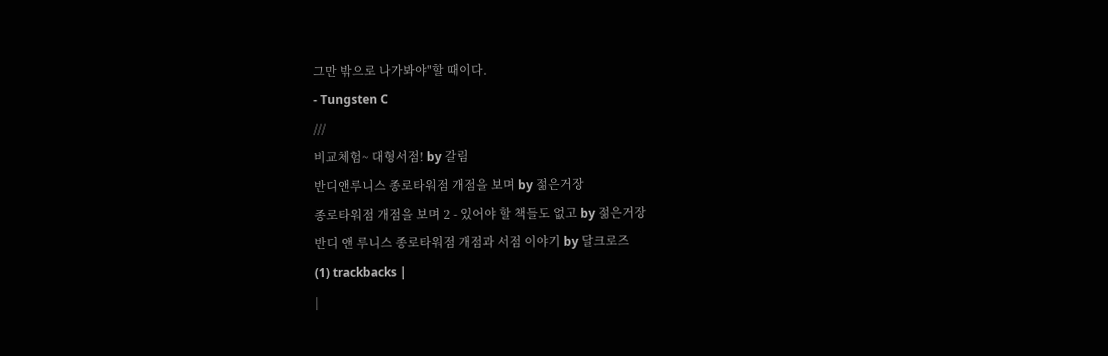그만 밖으로 나가봐야"할 때이다.
- Tungsten C
///
비교체험~ 대형서점! by 갈림
반디앤루니스 종로타워점 개점을 보며 by 젊은거장
종로타워점 개점을 보며 2 - 있어야 할 책들도 없고 by 젊은거장
반디 앤 루니스 종로타워점 개점과 서점 이야기 by 달크로즈
(1) trackbacks |
|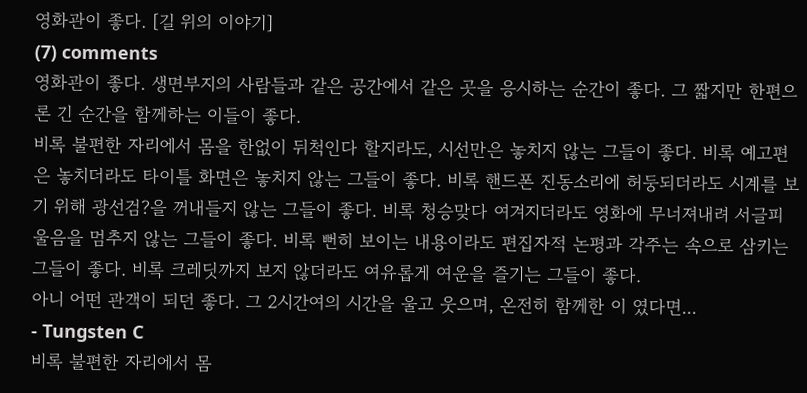영화관이 좋다. [길 위의 이야기]
(7) comments
영화관이 좋다. 생면부지의 사람들과 같은 공간에서 같은 곳을 응시하는 순간이 좋다. 그 짧지만 한편으론 긴 순간을 함께하는 이들이 좋다.
비록 불편한 자리에서 몸을 한없이 뒤척인다 할지라도, 시선만은 놓치지 않는 그들이 좋다. 비록 예고편은 놓치더라도 타이틀 화면은 놓치지 않는 그들이 좋다. 비록 핸드폰 진동소리에 허둥되더라도 시계를 보기 위해 광선검?을 꺼내들지 않는 그들이 좋다. 비록 청승맞다 여겨지더라도 영화에 무너져내려 서글피 울음을 멈추지 않는 그들이 좋다. 비록 뻔히 보이는 내용이라도 편집자적 논평과 각주는 속으로 삼키는 그들이 좋다. 비록 크레딧까지 보지 않더라도 여유롭게 여운을 즐기는 그들이 좋다.
아니 어떤 관객이 되던 좋다. 그 2시간여의 시간을 울고 웃으며, 온전히 함께한 이 였다면...
- Tungsten C
비록 불편한 자리에서 몸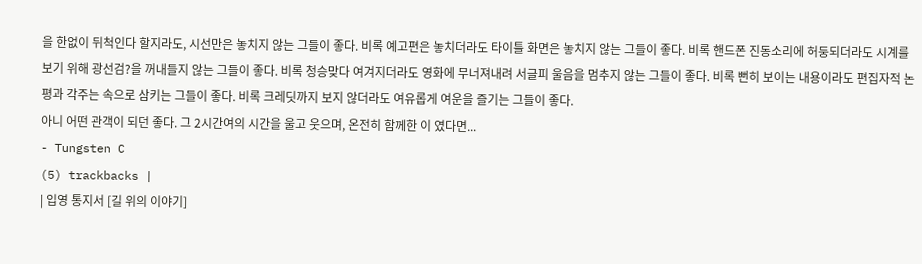을 한없이 뒤척인다 할지라도, 시선만은 놓치지 않는 그들이 좋다. 비록 예고편은 놓치더라도 타이틀 화면은 놓치지 않는 그들이 좋다. 비록 핸드폰 진동소리에 허둥되더라도 시계를 보기 위해 광선검?을 꺼내들지 않는 그들이 좋다. 비록 청승맞다 여겨지더라도 영화에 무너져내려 서글피 울음을 멈추지 않는 그들이 좋다. 비록 뻔히 보이는 내용이라도 편집자적 논평과 각주는 속으로 삼키는 그들이 좋다. 비록 크레딧까지 보지 않더라도 여유롭게 여운을 즐기는 그들이 좋다.
아니 어떤 관객이 되던 좋다. 그 2시간여의 시간을 울고 웃으며, 온전히 함께한 이 였다면...
- Tungsten C
(5) trackbacks |
| 입영 통지서 [길 위의 이야기]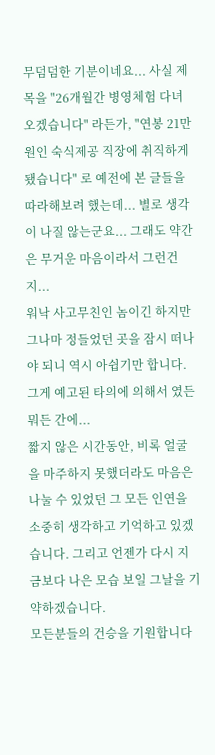무덤덤한 기분이네요... 사실 제목을 "26개월간 병영체험 다녀오겠습니다" 라든가, "연봉 21만원인 숙식제공 직장에 취직하게됐습니다" 로 예전에 본 글들을 따라해보려 했는데... 별로 생각이 나질 않는군요... 그래도 약간은 무거운 마음이라서 그런건지...
워낙 사고무친인 놈이긴 하지만 그나마 정들었던 곳을 잠시 떠나야 되니 역시 아쉽기만 합니다. 그게 예고된 타의에 의해서 였든 뭐든 간에...
짧지 않은 시간동안, 비록 얼굴을 마주하지 못했더라도 마음은 나눌 수 있었던 그 모든 인연을 소중히 생각하고 기억하고 있겠습니다. 그리고 언젠가 다시 지금보다 나은 모습 보일 그날을 기약하겠습니다.
모든분들의 건승을 기원합니다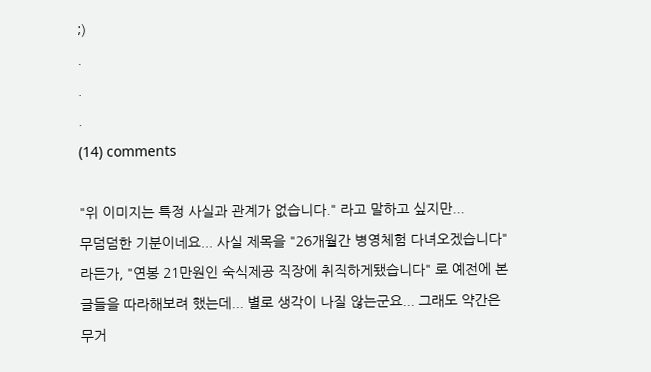;)
.
.
.
(14) comments

"위 이미지는 특정 사실과 관계가 없습니다." 라고 말하고 싶지만...
무덤덤한 기분이네요... 사실 제목을 "26개월간 병영체험 다녀오겠습니다" 라든가, "연봉 21만원인 숙식제공 직장에 취직하게됐습니다" 로 예전에 본 글들을 따라해보려 했는데... 별로 생각이 나질 않는군요... 그래도 약간은 무거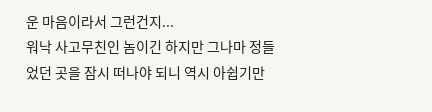운 마음이라서 그런건지...
워낙 사고무친인 놈이긴 하지만 그나마 정들었던 곳을 잠시 떠나야 되니 역시 아쉽기만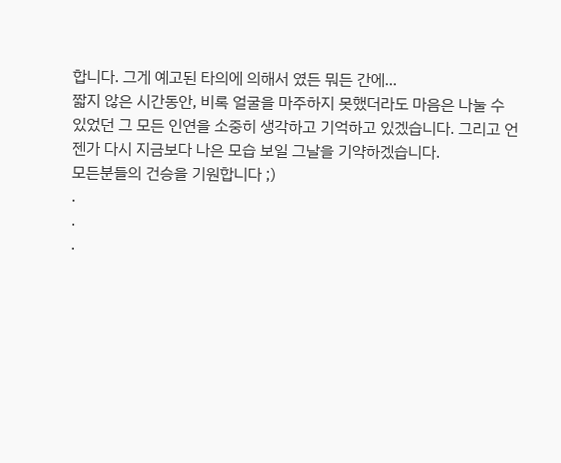합니다. 그게 예고된 타의에 의해서 였든 뭐든 간에...
짧지 않은 시간동안, 비록 얼굴을 마주하지 못했더라도 마음은 나눌 수 있었던 그 모든 인연을 소중히 생각하고 기억하고 있겠습니다. 그리고 언젠가 다시 지금보다 나은 모습 보일 그날을 기약하겠습니다.
모든분들의 건승을 기원합니다 ;)
.
.
.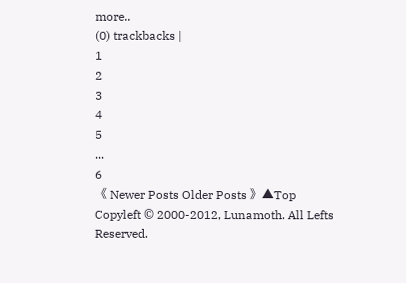more..
(0) trackbacks |
1
2
3
4
5
...
6
《 Newer Posts Older Posts 》▲Top
Copyleft © 2000-2012, Lunamoth. All Lefts Reserved.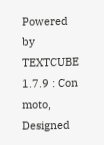Powered by TEXTCUBE 1.7.9 : Con moto, Designed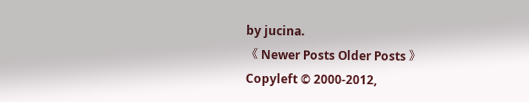by jucina.
《 Newer Posts Older Posts 》
Copyleft © 2000-2012,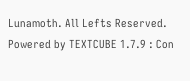Lunamoth. All Lefts Reserved.
Powered by TEXTCUBE 1.7.9 : Con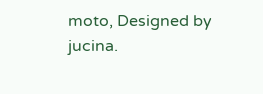moto, Designed by jucina.